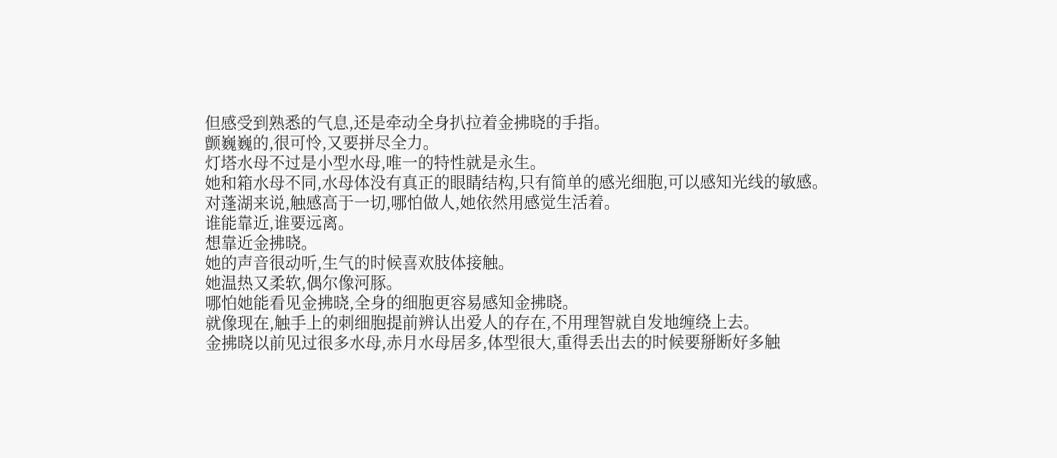但感受到熟悉的气息,还是牵动全身扒拉着金拂晓的手指。
颤巍巍的,很可怜,又要拼尽全力。
灯塔水母不过是小型水母,唯一的特性就是永生。
她和箱水母不同,水母体没有真正的眼睛结构,只有简单的感光细胞,可以感知光线的敏感。
对蓬湖来说,触感高于一切,哪怕做人,她依然用感觉生活着。
谁能靠近,谁要远离。
想靠近金拂晓。
她的声音很动听,生气的时候喜欢肢体接触。
她温热又柔软,偶尔像河豚。
哪怕她能看见金拂晓,全身的细胞更容易感知金拂晓。
就像现在,触手上的刺细胞提前辨认出爱人的存在,不用理智就自发地缠绕上去。
金拂晓以前见过很多水母,赤月水母居多,体型很大,重得丢出去的时候要掰断好多触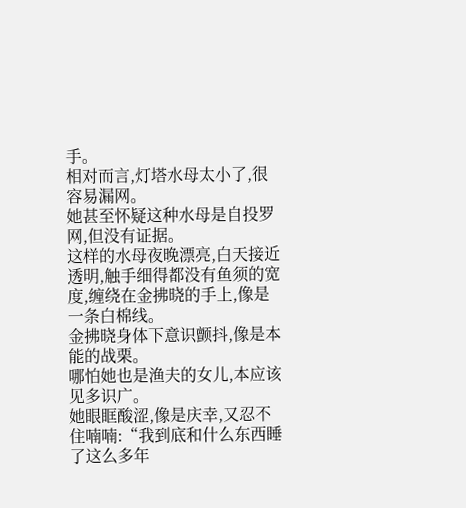手。
相对而言,灯塔水母太小了,很容易漏网。
她甚至怀疑这种水母是自投罗网,但没有证据。
这样的水母夜晚漂亮,白天接近透明,触手细得都没有鱼须的宽度,缠绕在金拂晓的手上,像是一条白棉线。
金拂晓身体下意识颤抖,像是本能的战栗。
哪怕她也是渔夫的女儿,本应该见多识广。
她眼眶酸涩,像是庆幸,又忍不住喃喃:“我到底和什么东西睡了这么多年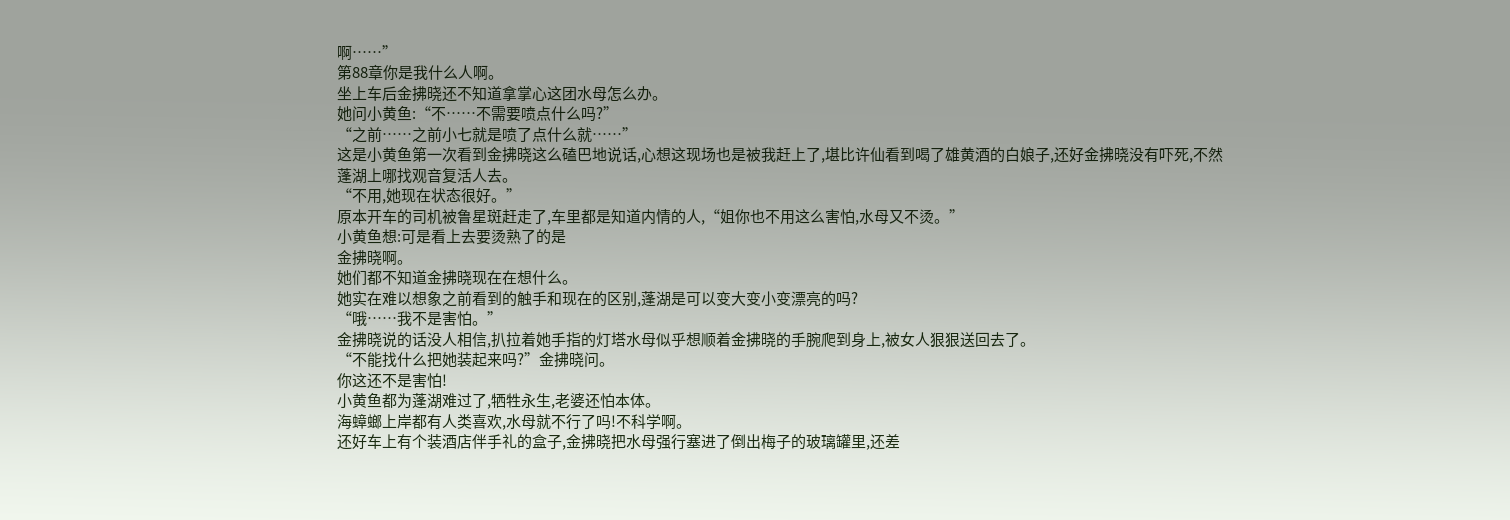啊……”
第88章你是我什么人啊。
坐上车后金拂晓还不知道拿掌心这团水母怎么办。
她问小黄鱼:“不……不需要喷点什么吗?”
“之前……之前小七就是喷了点什么就……”
这是小黄鱼第一次看到金拂晓这么磕巴地说话,心想这现场也是被我赶上了,堪比许仙看到喝了雄黄酒的白娘子,还好金拂晓没有吓死,不然蓬湖上哪找观音复活人去。
“不用,她现在状态很好。”
原本开车的司机被鲁星斑赶走了,车里都是知道内情的人,“姐你也不用这么害怕,水母又不烫。”
小黄鱼想:可是看上去要烫熟了的是
金拂晓啊。
她们都不知道金拂晓现在在想什么。
她实在难以想象之前看到的触手和现在的区别,蓬湖是可以变大变小变漂亮的吗?
“哦……我不是害怕。”
金拂晓说的话没人相信,扒拉着她手指的灯塔水母似乎想顺着金拂晓的手腕爬到身上,被女人狠狠送回去了。
“不能找什么把她装起来吗?”金拂晓问。
你这还不是害怕!
小黄鱼都为蓬湖难过了,牺牲永生,老婆还怕本体。
海蟑螂上岸都有人类喜欢,水母就不行了吗!不科学啊。
还好车上有个装酒店伴手礼的盒子,金拂晓把水母强行塞进了倒出梅子的玻璃罐里,还差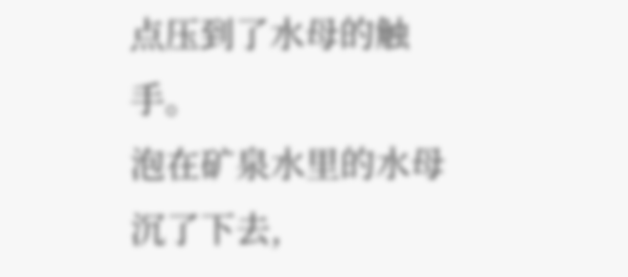点压到了水母的触手。
泡在矿泉水里的水母沉了下去,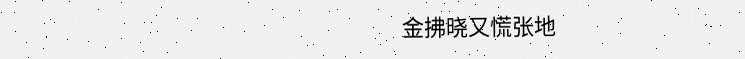金拂晓又慌张地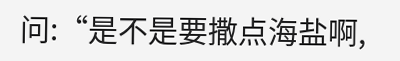问:“是不是要撒点海盐啊,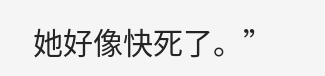她好像快死了。”